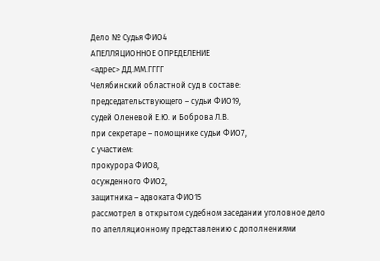Дело № Судья ФИО4
АПЕЛЛЯЦИОННОЕ ОПРЕДЕЛЕНИЕ
<адрес> ДД.ММ.ГГГГ
Челябинский областной суд в составе:
председательствующего – судьи ФИО19,
судей Оленевой Е.Ю. и Боброва Л.В.
при секретаре – помощнике судьи ФИО7,
с участием:
прокурора ФИО8,
осужденного ФИО2,
защитника – адвоката ФИО15
рассмотрел в открытом судебном заседании уголовное дело по апелляционному представлению с дополнениями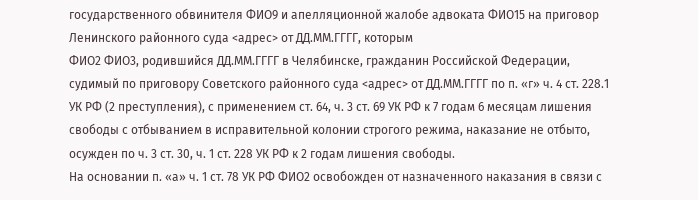государственного обвинителя ФИО9 и апелляционной жалобе адвоката ФИО15 на приговор Ленинского районного суда <адрес> от ДД.ММ.ГГГГ, которым
ФИО2 ФИО3, родившийся ДД.ММ.ГГГГ в Челябинске, гражданин Российской Федерации, судимый по приговору Советского районного суда <адрес> от ДД.ММ.ГГГГ по п. «г» ч. 4 ст. 228.1 УК РФ (2 преступления), с применением ст. 64, ч. 3 ст. 69 УК РФ к 7 годам 6 месяцам лишения свободы с отбыванием в исправительной колонии строгого режима, наказание не отбыто,
осужден по ч. 3 ст. 30, ч. 1 ст. 228 УК РФ к 2 годам лишения свободы.
На основании п. «а» ч. 1 ст. 78 УК РФ ФИО2 освобожден от назначенного наказания в связи с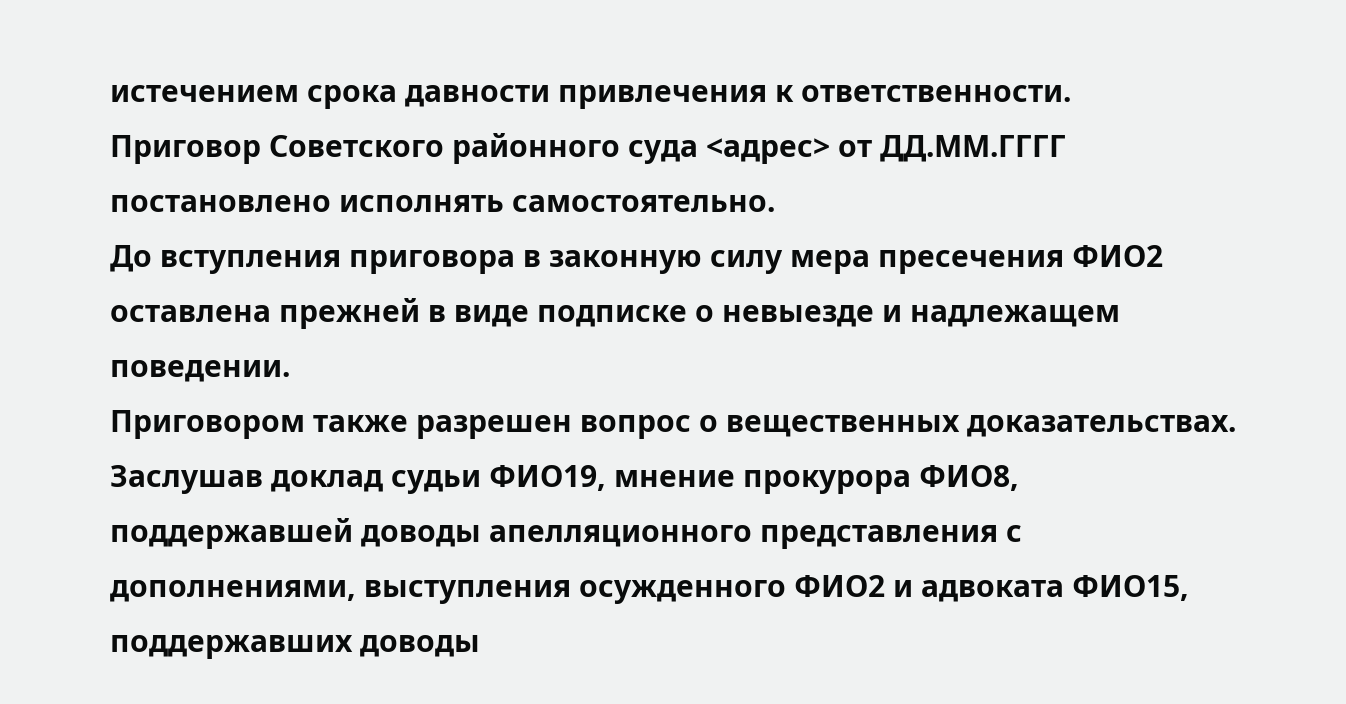истечением срока давности привлечения к ответственности.
Приговор Советского районного суда <адрес> от ДД.ММ.ГГГГ постановлено исполнять самостоятельно.
До вступления приговора в законную силу мера пресечения ФИО2 оставлена прежней в виде подписке о невыезде и надлежащем поведении.
Приговором также разрешен вопрос о вещественных доказательствах.
Заслушав доклад судьи ФИО19, мнение прокурора ФИО8, поддержавшей доводы апелляционного представления с дополнениями, выступления осужденного ФИО2 и адвоката ФИО15, поддержавших доводы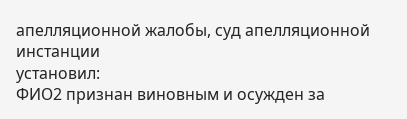апелляционной жалобы, суд апелляционной инстанции
установил:
ФИО2 признан виновным и осужден за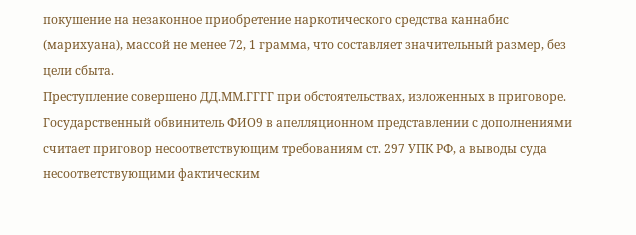покушение на незаконное приобретение наркотического средства каннабис (марихуана), массой не менее 72, 1 грамма, что составляет значительный размер, без цели сбыта.
Преступление совершено ДД.ММ.ГГГГ при обстоятельствах, изложенных в приговоре.
Государственный обвинитель ФИО9 в апелляционном представлении с дополнениями считает приговор несоответствующим требованиям ст. 297 УПК РФ, а выводы суда несоответствующими фактическим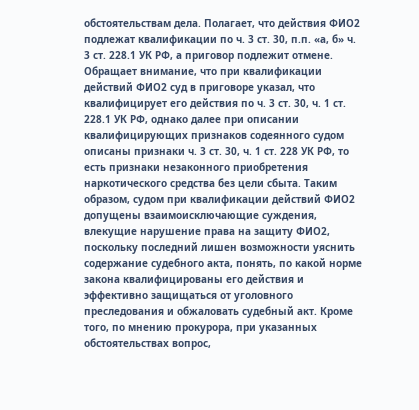обстоятельствам дела. Полагает, что действия ФИО2 подлежат квалификации по ч. 3 ст. 30, п.п. «а, б» ч. 3 ст. 228.1 УК РФ, а приговор подлежит отмене.
Обращает внимание, что при квалификации действий ФИО2 суд в приговоре указал, что квалифицирует его действия по ч. 3 ст. 30, ч. 1 ст. 228.1 УК РФ, однако далее при описании квалифицирующих признаков содеянного судом описаны признаки ч. 3 ст. 30, ч. 1 ст. 228 УК РФ, то есть признаки незаконного приобретения наркотического средства без цели сбыта. Таким образом, судом при квалификации действий ФИО2 допущены взаимоисключающие суждения, влекущие нарушение права на защиту ФИО2, поскольку последний лишен возможности уяснить содержание судебного акта, понять, по какой норме закона квалифицированы его действия и эффективно защищаться от уголовного преследования и обжаловать судебный акт. Кроме того, по мнению прокурора, при указанных обстоятельствах вопрос,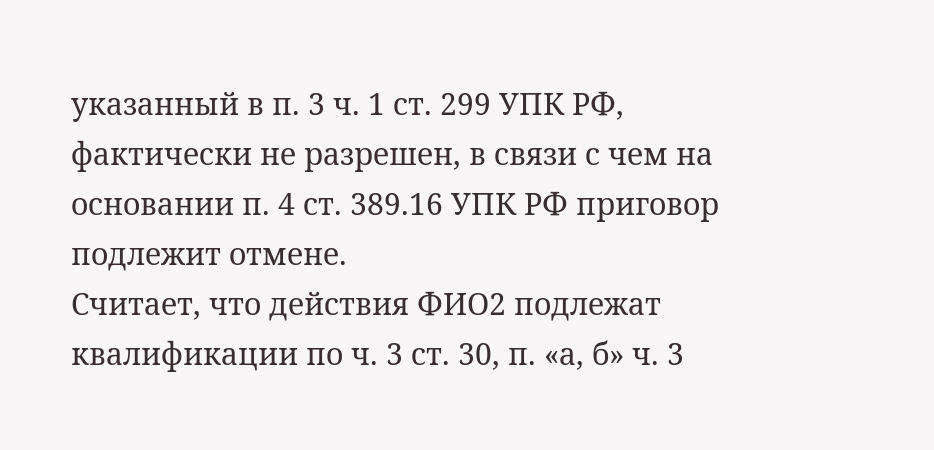указанный в п. 3 ч. 1 ст. 299 УПК РФ, фактически не разрешен, в связи с чем на основании п. 4 ст. 389.16 УПК РФ приговор подлежит отмене.
Считает, что действия ФИО2 подлежат квалификации по ч. 3 ст. 30, п. «а, б» ч. 3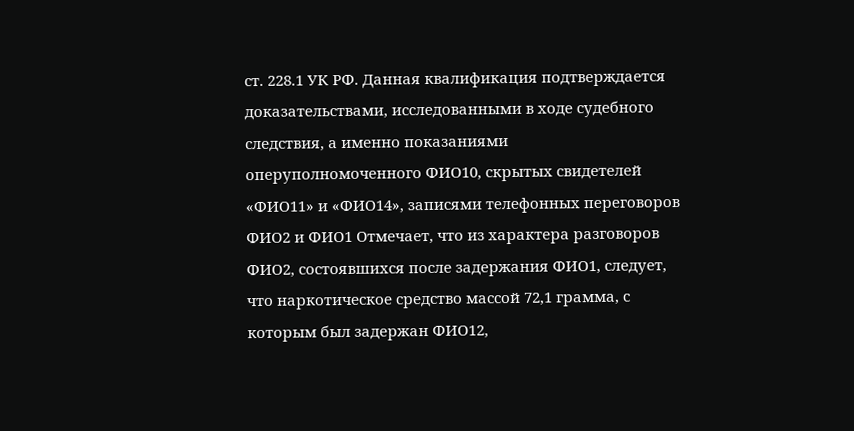ст. 228.1 УК РФ. Данная квалификация подтверждается доказательствами, исследованными в ходе судебного следствия, а именно показаниями оперуполномоченного ФИО10, скрытых свидетелей «ФИО11» и «ФИО14», записями телефонных переговоров ФИО2 и ФИО1 Отмечает, что из характера разговоров ФИО2, состоявшихся после задержания ФИО1, следует, что наркотическое средство массой 72,1 грамма, с которым был задержан ФИО12,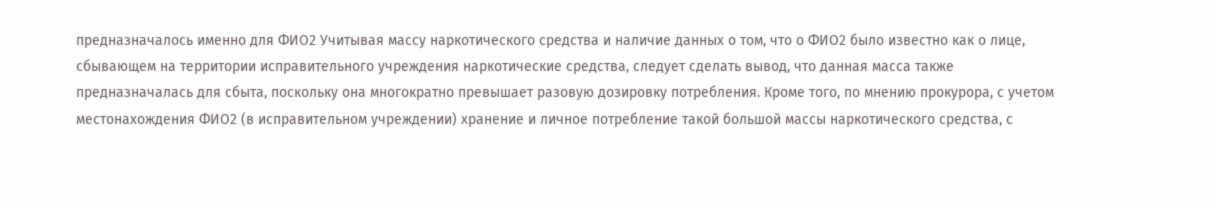предназначалось именно для ФИО2 Учитывая массу наркотического средства и наличие данных о том, что о ФИО2 было известно как о лице, сбывающем на территории исправительного учреждения наркотические средства, следует сделать вывод, что данная масса также предназначалась для сбыта, поскольку она многократно превышает разовую дозировку потребления. Кроме того, по мнению прокурора, с учетом местонахождения ФИО2 (в исправительном учреждении) хранение и личное потребление такой большой массы наркотического средства, с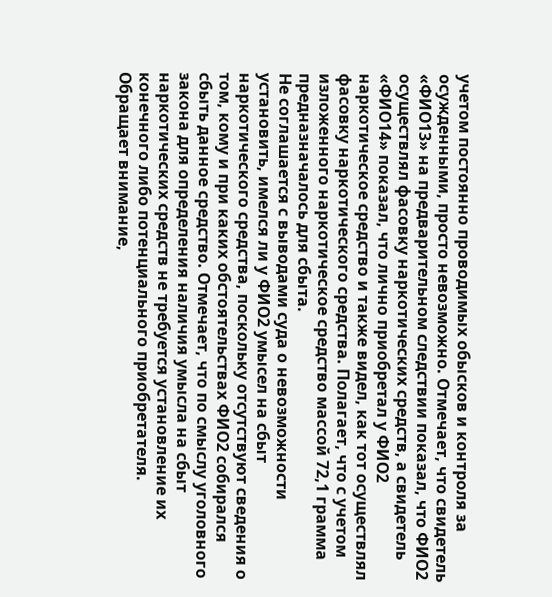учетом постоянно проводимых обысков и контроля за осужденными, просто невозможно. Отмечает, что свидетель «ФИО13» на предварительном следствии показал, что ФИО2 осуществлял фасовку наркотических средств, а свидетель «ФИО14» показал, что лично приобретал у ФИО2 наркотическое средство и также видел, как тот осуществлял фасовку наркотического средства. Полагает, что с учетом изложенного наркотическое средство массой 72,1 грамма предназначалось для сбыта.
Не соглашается с выводами суда о невозможности установить, имелся ли у ФИО2 умысел на сбыт наркотического средства, поскольку отсутствуют сведения о том, кому и при каких обстоятельствах ФИО2 собирался сбыть данное средство. Отмечает, что по смыслу уголовного закона для определения наличия умысла на сбыт наркотических средств не требуется установление их конечного либо потенциального приобретателя.
Обращает внимание,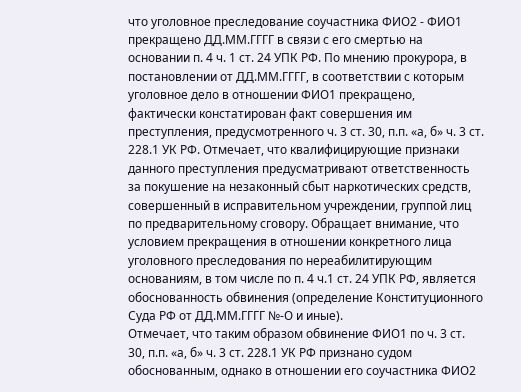что уголовное преследование соучастника ФИО2 - ФИО1 прекращено ДД.ММ.ГГГГ в связи с его смертью на основании п. 4 ч. 1 ст. 24 УПК РФ. По мнению прокурора, в постановлении от ДД.ММ.ГГГГ, в соответствии с которым уголовное дело в отношении ФИО1 прекращено, фактически констатирован факт совершения им преступления, предусмотренного ч. 3 ст. 30, п.п. «а, б» ч. 3 ст. 228.1 УК РФ. Отмечает, что квалифицирующие признаки данного преступления предусматривают ответственность за покушение на незаконный сбыт наркотических средств, совершенный в исправительном учреждении, группой лиц по предварительному сговору. Обращает внимание, что условием прекращения в отношении конкретного лица уголовного преследования по нереабилитирующим основаниям, в том числе по п. 4 ч.1 ст. 24 УПК РФ, является обоснованность обвинения (определение Конституционного Суда РФ от ДД.ММ.ГГГГ №-О и иные).
Отмечает, что таким образом обвинение ФИО1 по ч. 3 ст. 30, п.п. «а, б» ч. 3 ст. 228.1 УК РФ признано судом обоснованным, однако в отношении его соучастника ФИО2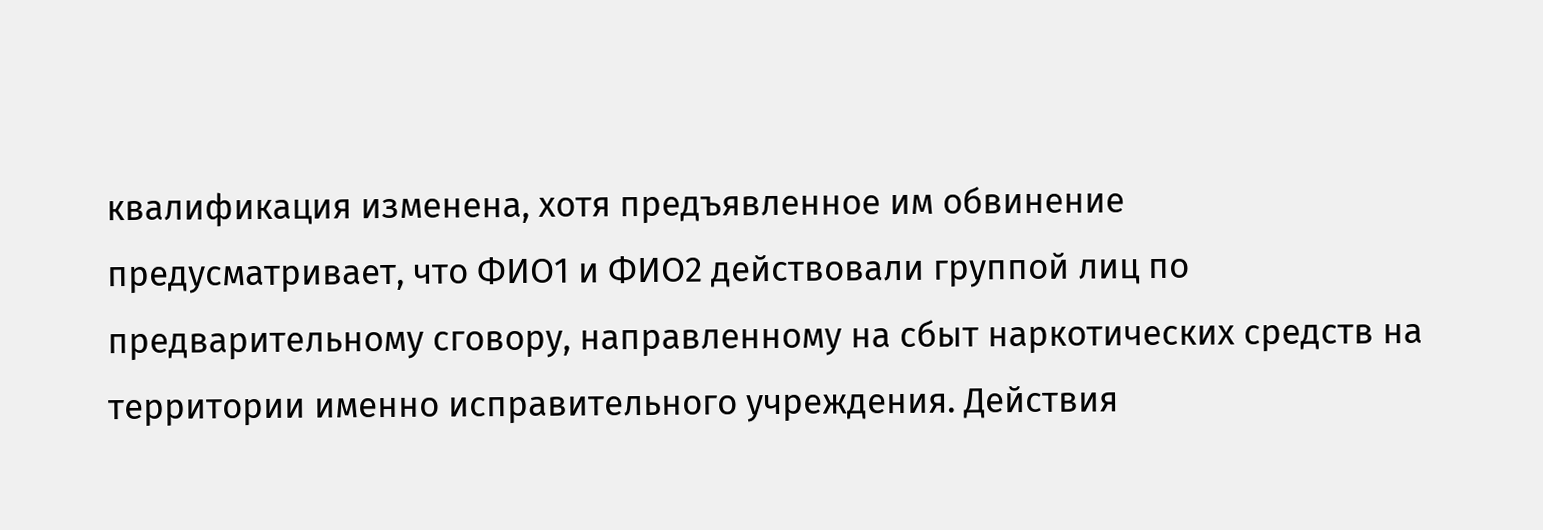квалификация изменена, хотя предъявленное им обвинение предусматривает, что ФИО1 и ФИО2 действовали группой лиц по предварительному сговору, направленному на сбыт наркотических средств на территории именно исправительного учреждения. Действия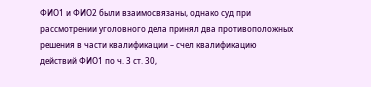ФИО1 и ФИО2 были взаимосвязаны, однако суд при рассмотрении уголовного дела принял два противоположных решения в части квалификации – счел квалификацию действий ФИО1 по ч. 3 ст. 30,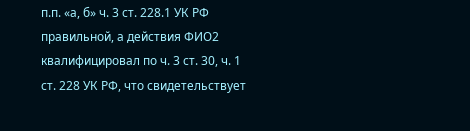п.п. «а, б» ч. 3 ст. 228.1 УК РФ правильной, а действия ФИО2 квалифицировал по ч. 3 ст. 30, ч. 1 ст. 228 УК РФ, что свидетельствует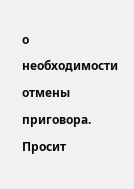о необходимости отмены приговора.
Просит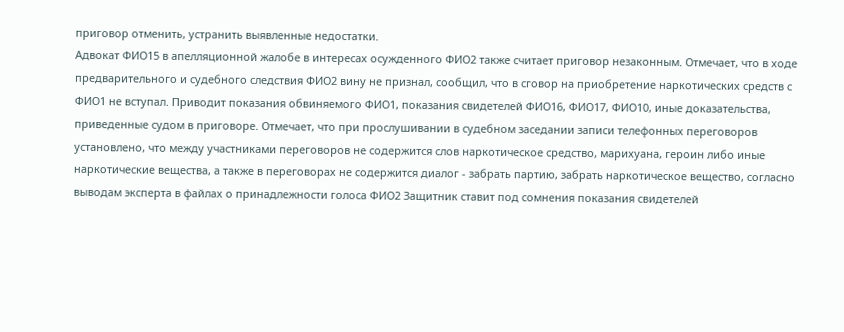приговор отменить, устранить выявленные недостатки.
Адвокат ФИО15 в апелляционной жалобе в интересах осужденного ФИО2 также считает приговор незаконным. Отмечает, что в ходе предварительного и судебного следствия ФИО2 вину не признал, сообщил, что в сговор на приобретение наркотических средств с ФИО1 не вступал. Приводит показания обвиняемого ФИО1, показания свидетелей ФИО16, ФИО17, ФИО10, иные доказательства, приведенные судом в приговоре. Отмечает, что при прослушивании в судебном заседании записи телефонных переговоров установлено, что между участниками переговоров не содержится слов наркотическое средство, марихуана, героин либо иные наркотические вещества, а также в переговорах не содержится диалог - забрать партию, забрать наркотическое вещество, согласно выводам эксперта в файлах о принадлежности голоса ФИО2 Защитник ставит под сомнения показания свидетелей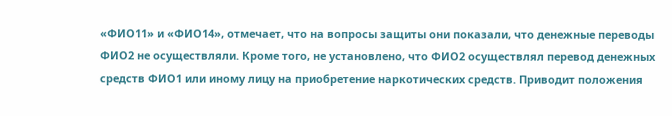«ФИО11» и «ФИО14», отмечает, что на вопросы защиты они показали, что денежные переводы ФИО2 не осуществляли. Кроме того, не установлено, что ФИО2 осуществлял перевод денежных средств ФИО1 или иному лицу на приобретение наркотических средств. Приводит положения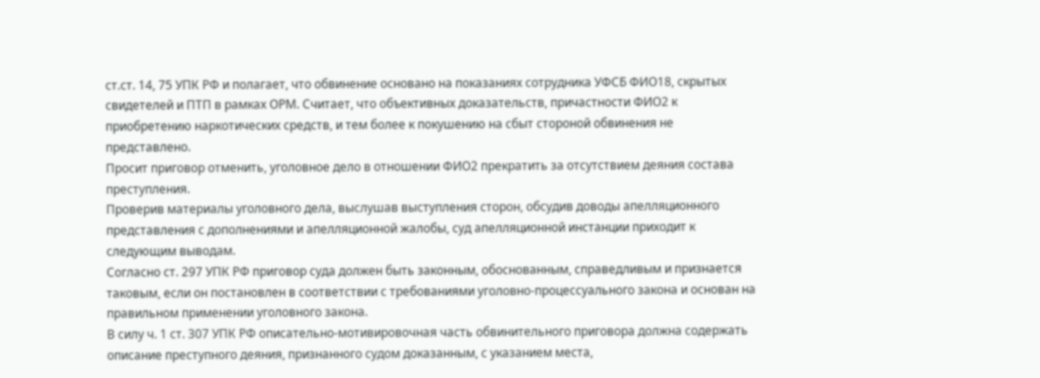ст.ст. 14, 75 УПК РФ и полагает, что обвинение основано на показаниях сотрудника УФСБ ФИО18, скрытых свидетелей и ПТП в рамках ОРМ. Считает, что объективных доказательств, причастности ФИО2 к приобретению наркотических средств, и тем более к покушению на сбыт стороной обвинения не представлено.
Просит приговор отменить, уголовное дело в отношении ФИО2 прекратить за отсутствием деяния состава преступления.
Проверив материалы уголовного дела, выслушав выступления сторон, обсудив доводы апелляционного представления с дополнениями и апелляционной жалобы, суд апелляционной инстанции приходит к следующим выводам.
Согласно ст. 297 УПК РФ приговор суда должен быть законным, обоснованным, справедливым и признается таковым, если он постановлен в соответствии с требованиями уголовно-процессуального закона и основан на правильном применении уголовного закона.
В силу ч. 1 ст. 307 УПК РФ описательно-мотивировочная часть обвинительного приговора должна содержать описание преступного деяния, признанного судом доказанным, с указанием места,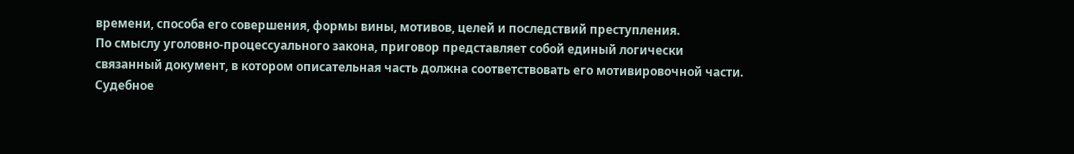времени, способа его совершения, формы вины, мотивов, целей и последствий преступления.
По смыслу уголовно-процессуального закона, приговор представляет собой единый логически связанный документ, в котором описательная часть должна соответствовать его мотивировочной части. Судебное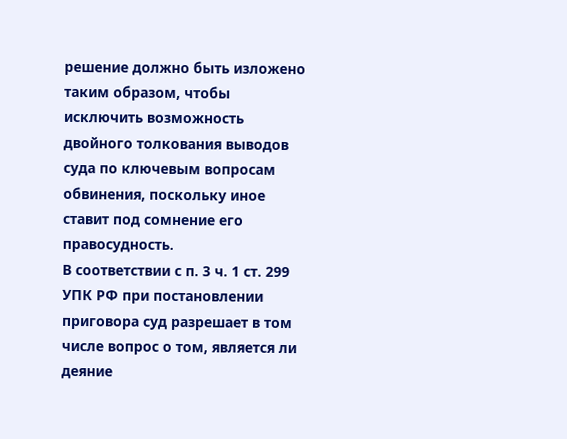решение должно быть изложено таким образом, чтобы исключить возможность двойного толкования выводов суда по ключевым вопросам обвинения, поскольку иное ставит под сомнение его правосудность.
В соответствии с п. 3 ч. 1 ст. 299 УПК РФ при постановлении приговора суд разрешает в том числе вопрос о том, является ли деяние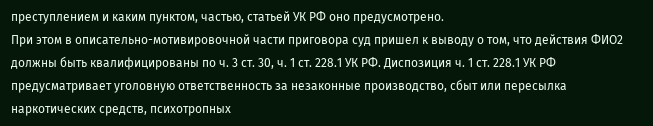преступлением и каким пунктом, частью, статьей УК РФ оно предусмотрено.
При этом в описательно-мотивировочной части приговора суд пришел к выводу о том, что действия ФИО2 должны быть квалифицированы по ч. 3 ст. 30, ч. 1 ст. 228.1 УК РФ. Диспозиция ч. 1 ст. 228.1 УК РФ предусматривает уголовную ответственность за незаконные производство, сбыт или пересылка наркотических средств, психотропных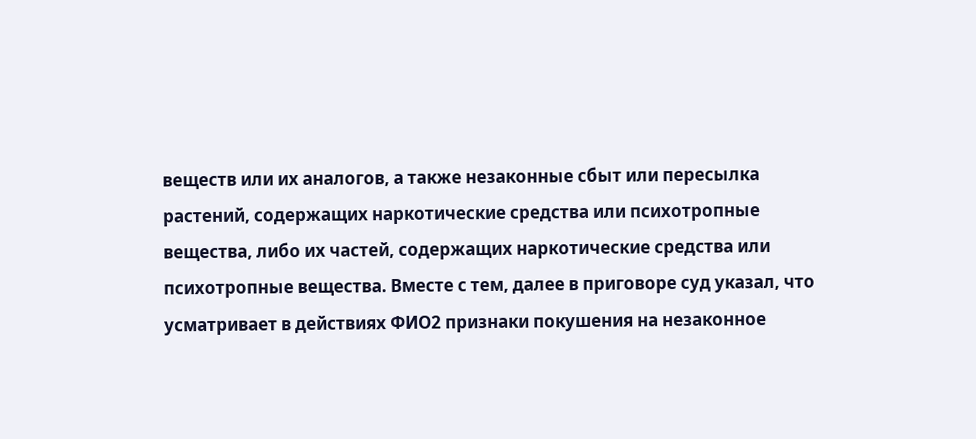веществ или их аналогов, а также незаконные сбыт или пересылка растений, содержащих наркотические средства или психотропные вещества, либо их частей, содержащих наркотические средства или психотропные вещества. Вместе с тем, далее в приговоре суд указал, что усматривает в действиях ФИО2 признаки покушения на незаконное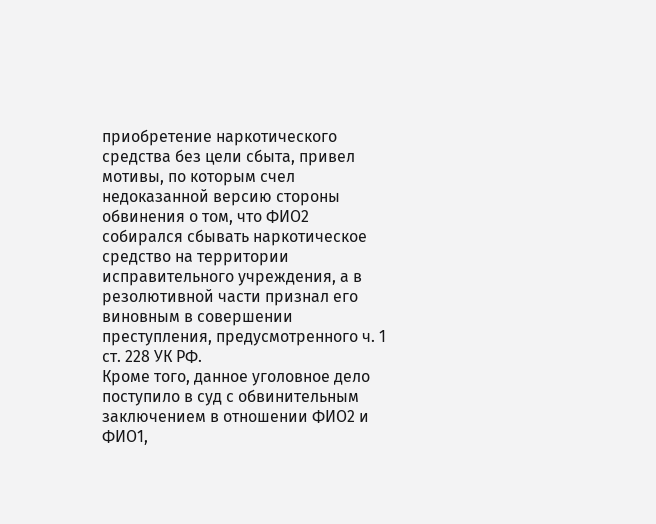приобретение наркотического средства без цели сбыта, привел мотивы, по которым счел недоказанной версию стороны обвинения о том, что ФИО2 собирался сбывать наркотическое средство на территории исправительного учреждения, а в резолютивной части признал его виновным в совершении преступления, предусмотренного ч. 1 ст. 228 УК РФ.
Кроме того, данное уголовное дело поступило в суд с обвинительным заключением в отношении ФИО2 и ФИО1,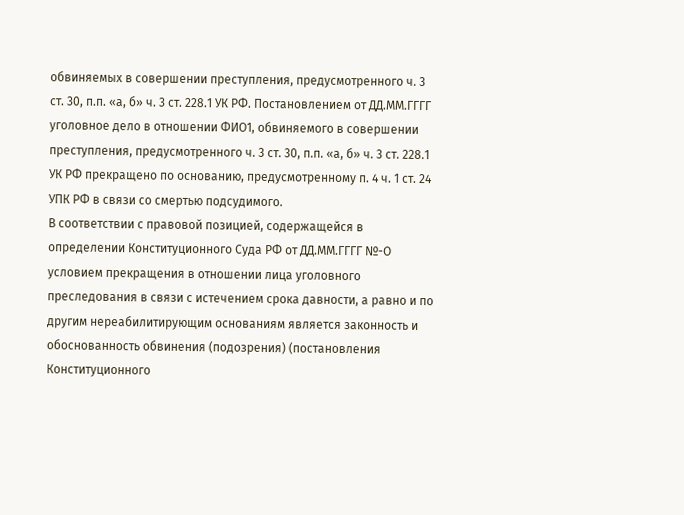обвиняемых в совершении преступления, предусмотренного ч. 3 ст. 30, п.п. «а, б» ч. 3 ст. 228.1 УК РФ. Постановлением от ДД.ММ.ГГГГ уголовное дело в отношении ФИО1, обвиняемого в совершении преступления, предусмотренного ч. 3 ст. 30, п.п. «а, б» ч. 3 ст. 228.1 УК РФ прекращено по основанию, предусмотренному п. 4 ч. 1 ст. 24 УПК РФ в связи со смертью подсудимого.
В соответствии с правовой позицией, содержащейся в определении Конституционного Суда РФ от ДД.ММ.ГГГГ №-О условием прекращения в отношении лица уголовного преследования в связи с истечением срока давности, а равно и по другим нереабилитирующим основаниям является законность и обоснованность обвинения (подозрения) (постановления Конституционного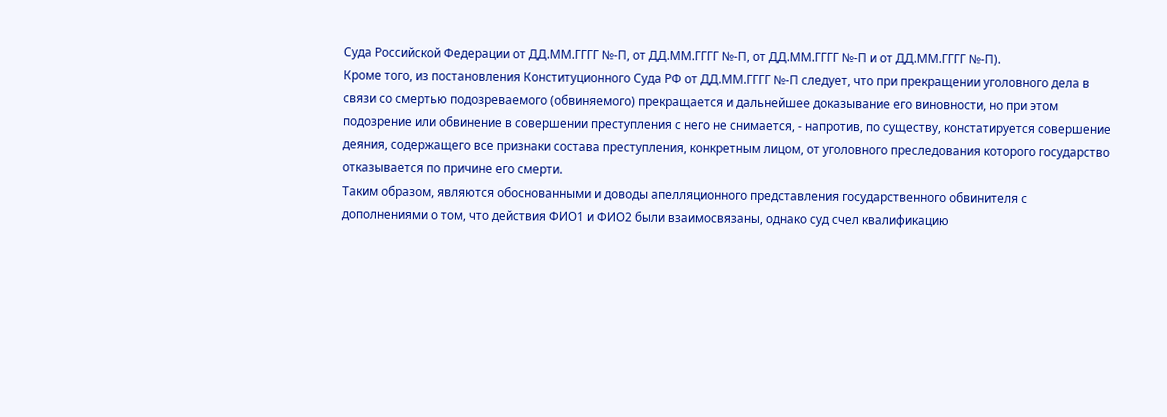Суда Российской Федерации от ДД.ММ.ГГГГ №-П, от ДД.ММ.ГГГГ №-П, от ДД.ММ.ГГГГ №-П и от ДД.ММ.ГГГГ №-П).
Кроме того, из постановления Конституционного Суда РФ от ДД.ММ.ГГГГ №-П следует, что при прекращении уголовного дела в связи со смертью подозреваемого (обвиняемого) прекращается и дальнейшее доказывание его виновности, но при этом подозрение или обвинение в совершении преступления с него не снимается, - напротив, по существу, констатируется совершение деяния, содержащего все признаки состава преступления, конкретным лицом, от уголовного преследования которого государство отказывается по причине его смерти.
Таким образом, являются обоснованными и доводы апелляционного представления государственного обвинителя с дополнениями о том, что действия ФИО1 и ФИО2 были взаимосвязаны, однако суд счел квалификацию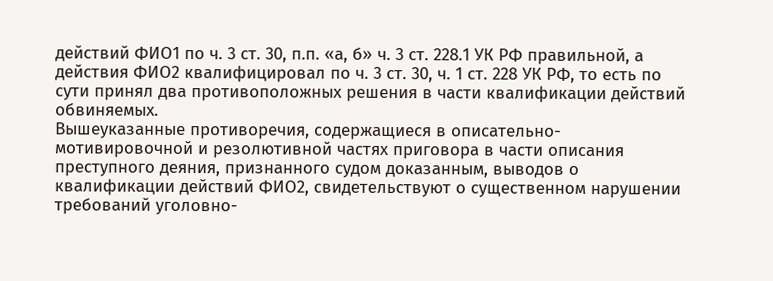действий ФИО1 по ч. 3 ст. 30, п.п. «а, б» ч. 3 ст. 228.1 УК РФ правильной, а действия ФИО2 квалифицировал по ч. 3 ст. 30, ч. 1 ст. 228 УК РФ, то есть по сути принял два противоположных решения в части квалификации действий обвиняемых.
Вышеуказанные противоречия, содержащиеся в описательно-мотивировочной и резолютивной частях приговора в части описания преступного деяния, признанного судом доказанным, выводов о квалификации действий ФИО2, свидетельствуют о существенном нарушении требований уголовно-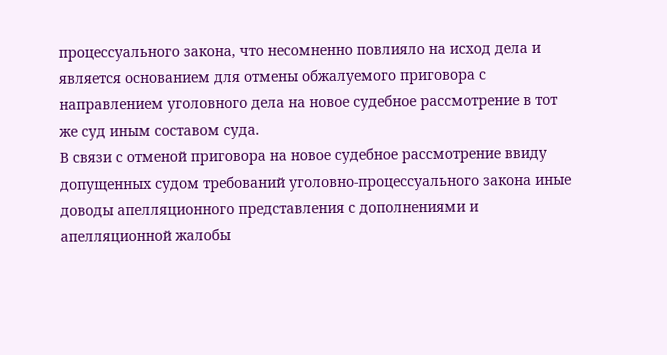процессуального закона, что несомненно повлияло на исход дела и является основанием для отмены обжалуемого приговора с направлением уголовного дела на новое судебное рассмотрение в тот же суд иным составом суда.
В связи с отменой приговора на новое судебное рассмотрение ввиду допущенных судом требований уголовно-процессуального закона иные доводы апелляционного представления с дополнениями и апелляционной жалобы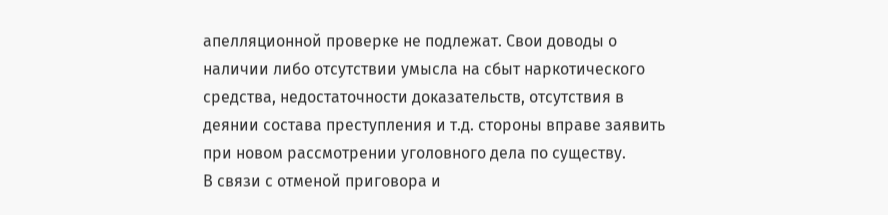апелляционной проверке не подлежат. Свои доводы о наличии либо отсутствии умысла на сбыт наркотического средства, недостаточности доказательств, отсутствия в деянии состава преступления и т.д. стороны вправе заявить при новом рассмотрении уголовного дела по существу.
В связи с отменой приговора и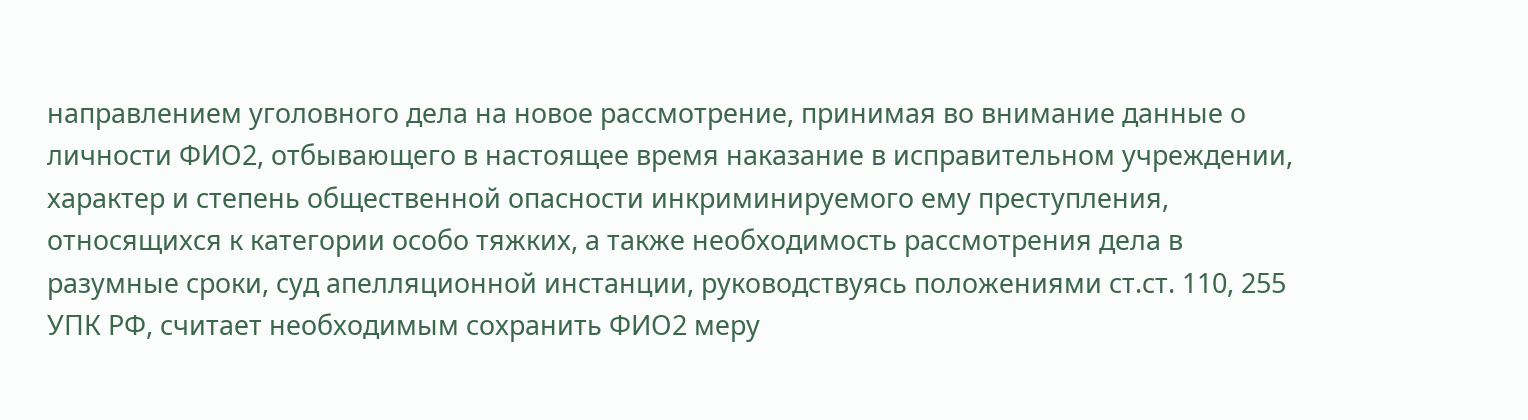направлением уголовного дела на новое рассмотрение, принимая во внимание данные о личности ФИО2, отбывающего в настоящее время наказание в исправительном учреждении, характер и степень общественной опасности инкриминируемого ему преступления, относящихся к категории особо тяжких, а также необходимость рассмотрения дела в разумные сроки, суд апелляционной инстанции, руководствуясь положениями ст.ст. 110, 255 УПК РФ, считает необходимым сохранить ФИО2 меру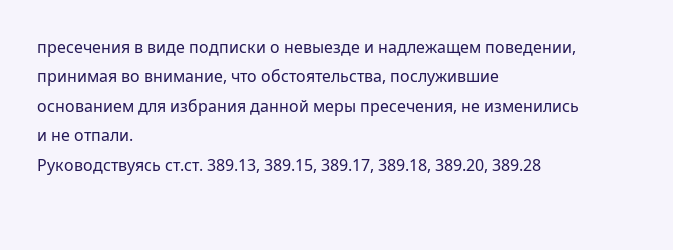пресечения в виде подписки о невыезде и надлежащем поведении, принимая во внимание, что обстоятельства, послужившие основанием для избрания данной меры пресечения, не изменились и не отпали.
Руководствуясь ст.ст. 389.13, 389.15, 389.17, 389.18, 389.20, 389.28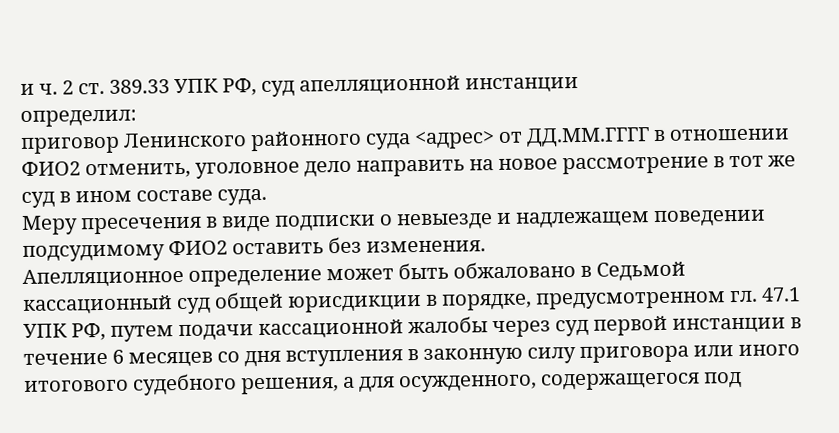и ч. 2 ст. 389.33 УПК РФ, суд апелляционной инстанции
определил:
приговор Ленинского районного суда <адрес> от ДД.ММ.ГГГГ в отношении ФИО2 отменить, уголовное дело направить на новое рассмотрение в тот же суд в ином составе суда.
Меру пресечения в виде подписки о невыезде и надлежащем поведении подсудимому ФИО2 оставить без изменения.
Апелляционное определение может быть обжаловано в Седьмой кассационный суд общей юрисдикции в порядке, предусмотренном гл. 47.1 УПК РФ, путем подачи кассационной жалобы через суд первой инстанции в течение 6 месяцев со дня вступления в законную силу приговора или иного итогового судебного решения, а для осужденного, содержащегося под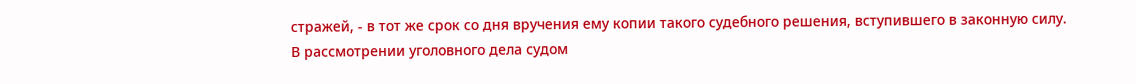стражей, - в тот же срок со дня вручения ему копии такого судебного решения, вступившего в законную силу.
В рассмотрении уголовного дела судом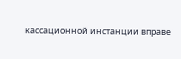кассационной инстанции вправе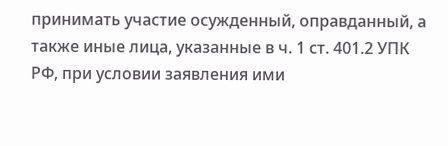принимать участие осужденный, оправданный, а также иные лица, указанные в ч. 1 ст. 401.2 УПК РФ, при условии заявления ими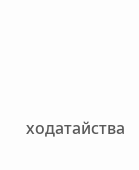ходатайства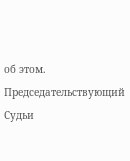об этом.
Председательствующий
Судьи